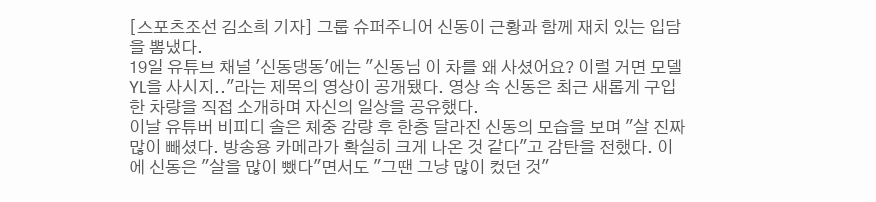[스포츠조선 김소희 기자] 그룹 슈퍼주니어 신동이 근황과 함께 재치 있는 입담을 뽐냈다.
19일 유튜브 채널 '신동댕동'에는 "신동님 이 차를 왜 사셨어요? 이럴 거면 모델YL을 사시지.."라는 제목의 영상이 공개됐다. 영상 속 신동은 최근 새롭게 구입한 차량을 직접 소개하며 자신의 일상을 공유했다.
이날 유튜버 비피디 솔은 체중 감량 후 한층 달라진 신동의 모습을 보며 "살 진짜 많이 빼셨다. 방송용 카메라가 확실히 크게 나온 것 같다"고 감탄을 전했다. 이에 신동은 "살을 많이 뺐다"면서도 "그땐 그냥 많이 컸던 것"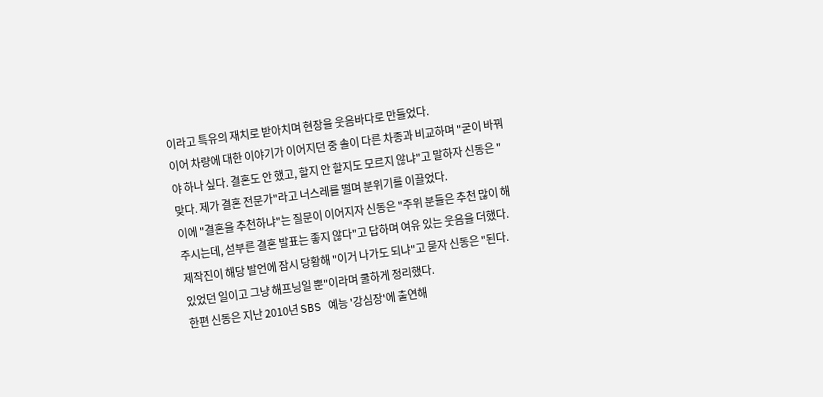이라고 특유의 재치로 받아치며 현장을 웃음바다로 만들었다.
이어 차량에 대한 이야기가 이어지던 중 솔이 다른 차종과 비교하며 "굳이 바꿔야 하나 싶다. 결혼도 안 했고, 할지 안 할지도 모르지 않냐"고 말하자 신동은 "맞다. 제가 결혼 전문가"라고 너스레를 떨며 분위기를 이끌었다.
이에 "결혼을 추천하냐"는 질문이 이어지자 신동은 "주위 분들은 추천 많이 해주시는데, 섣부른 결혼 발표는 좋지 않다"고 답하며 여유 있는 웃음을 더했다.
제작진이 해당 발언에 잠시 당황해 "이거 나가도 되냐"고 묻자 신동은 "된다. 있었던 일이고 그냥 해프닝일 뿐"이라며 쿨하게 정리했다.
한편 신동은 지난 2010년 SBS 예능 '강심장'에 출연해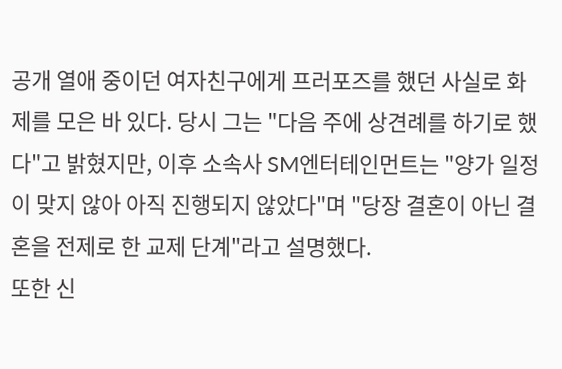공개 열애 중이던 여자친구에게 프러포즈를 했던 사실로 화제를 모은 바 있다. 당시 그는 "다음 주에 상견례를 하기로 했다"고 밝혔지만, 이후 소속사 SM엔터테인먼트는 "양가 일정이 맞지 않아 아직 진행되지 않았다"며 "당장 결혼이 아닌 결혼을 전제로 한 교제 단계"라고 설명했다.
또한 신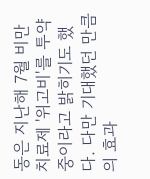동은 지난해 7월 비만 치료제 '위고비'를 투약 중이라고 밝히기도 했다. 다만 기대했던 만큼의 효과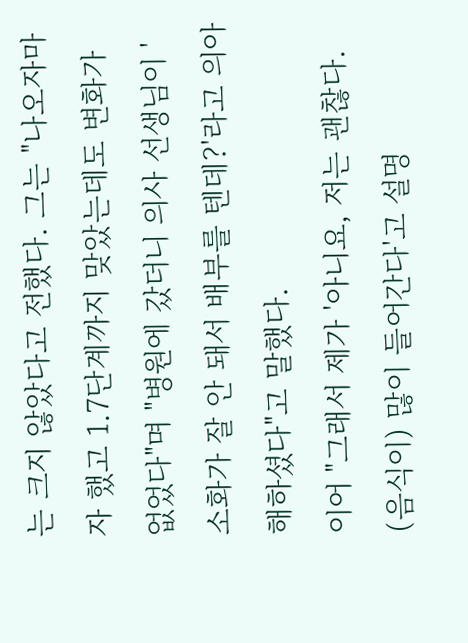는 크지 않았다고 전했다. 그는 "나오자마자 했고 1.7단계까지 맞았는데도 변화가 없었다"며 "병원에 갔더니 의사 선생님이 '소화가 잘 안 돼서 배부를 텐데?'라고 의아해하셨다"고 말했다.
이어 "그래서 제가 '아니요, 저는 괜찮다. (음식이) 많이 들어간다'고 설명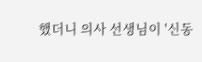했더니 의사 선생님이 '신동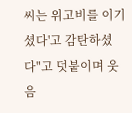씨는 위고비를 이기셨다'고 감탄하셨다"고 덧붙이며 웃음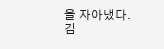을 자아냈다.
김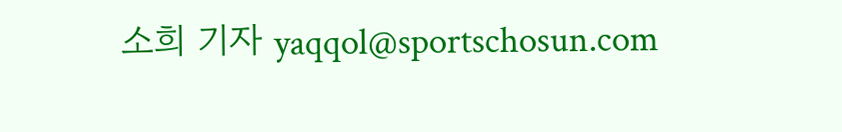소희 기자 yaqqol@sportschosun.com